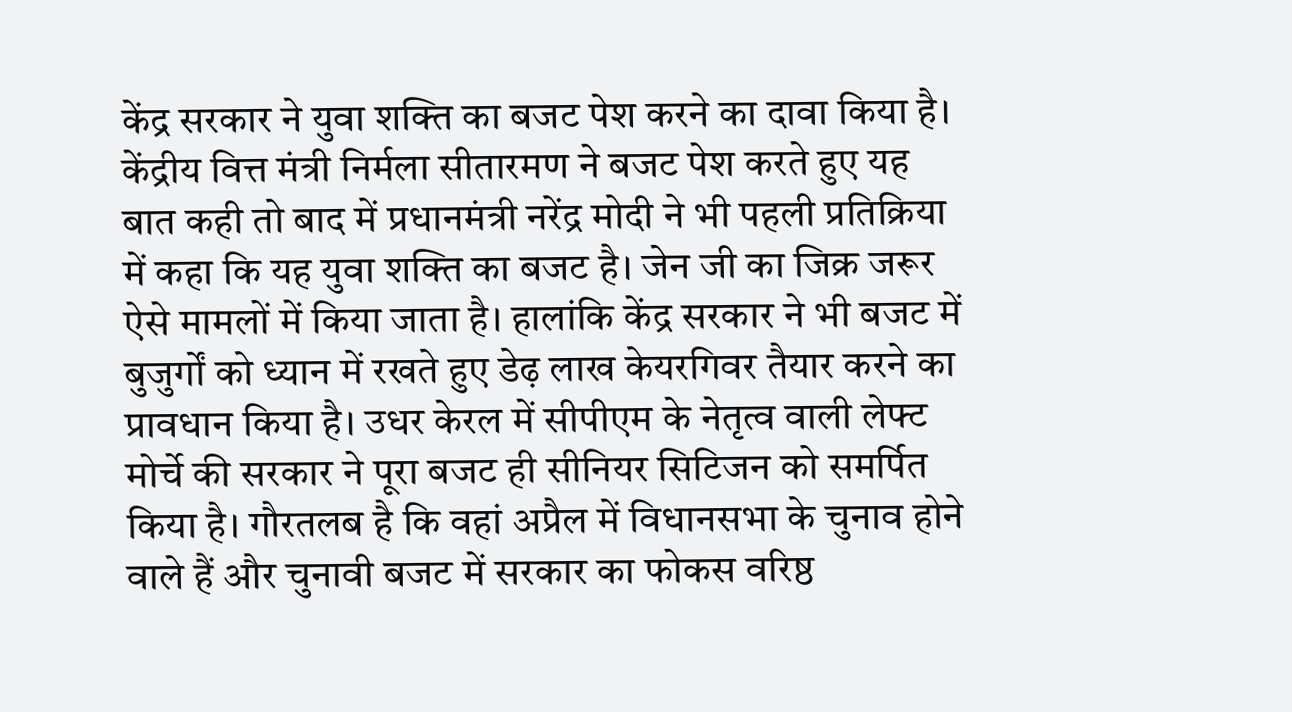केंद्र सरकार ने युवा शक्ति का बजट पेश करने का दावा किया है। केंद्रीय वित्त मंत्री निर्मला सीतारमण ने बजट पेश करते हुए यह बात कही तो बाद में प्रधानमंत्री नरेंद्र मोदी ने भी पहली प्रतिक्रिया में कहा कि यह युवा शक्ति का बजट है। जेन जी का जिक्र जरूर ऐसे मामलों में किया जाता है। हालांकि केंद्र सरकार ने भी बजट में बुजुर्गों को ध्यान में रखते हुए डेढ़ लाख केयरगिवर तैयार करने का प्रावधान किया है। उधर केरल में सीपीएम के नेतृत्व वाली लेफ्ट मोर्चे की सरकार ने पूरा बजट ही सीनियर सिटिजन को समर्पित किया है। गौरतलब है कि वहां अप्रैल में विधानसभा के चुनाव होने वाले हैं और चुनावी बजट में सरकार का फोकस वरिष्ठ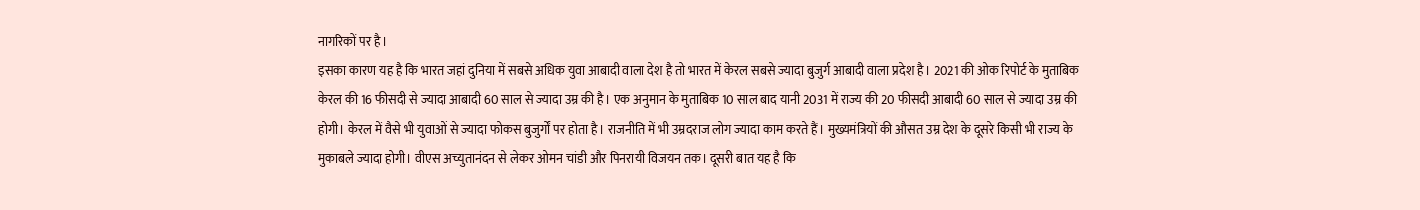नागरिकों पर है।
इसका कारण यह है कि भारत जहां दुनिया में सबसे अधिक युवा आबादी वाला देश है तो भारत में केरल सबसे ज्यादा बुजुर्ग आबादी वाला प्रदेश है। 2021 की ओक रिपोर्ट के मुताबिक केरल की 16 फीसदी से ज्यादा आबादी 60 साल से ज्यादा उम्र की है। एक अनुमान के मुताबिक 10 साल बाद यानी 2031 में राज्य की 20 फीसदी आबादी 60 साल से ज्यादा उम्र की होगी। केरल में वैसे भी युवाओं से ज्यादा फोकस बुजुर्गों पर होता है। राजनीति में भी उम्रदराज लोग ज्यादा काम करते हैं। मुख्यमंत्रियों की औसत उम्र देश के दूसरे किसी भी राज्य के मुकाबले ज्यादा होगी। वीएस अच्युतानंदन से लेकर ओमन चांडी और पिनरायी विजयन तक। दूसरी बात यह है कि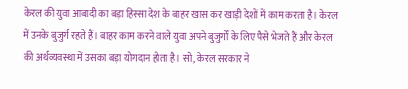केरल की युवा आबादी का बड़ा हिस्सा देश के बाहर खास कर खाड़ी देशों में काम करता है। केरल में उनके बुजुर्ग रहते हैं। बाहर काम करने वाले युवा अपने बुजुर्गों के लिए पैसे भेजते हैं और केरल की अर्थव्यवस्था में उसका बड़ा योगदान होता है। सो, केरल सरकार ने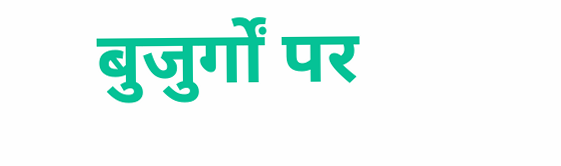बुजुर्गों पर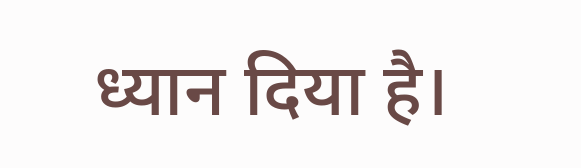ध्यान दिया है।